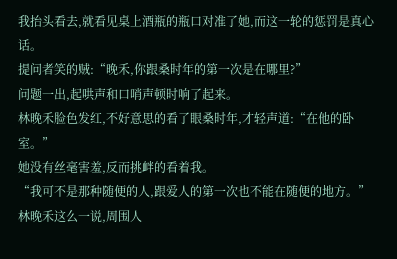我抬头看去,就看见桌上酒瓶的瓶口对准了她,而这一轮的惩罚是真心话。
提问者笑的贼:“晚禾,你跟桑时年的第一次是在哪里?”
问题一出,起哄声和口哨声顿时响了起来。
林晚禾脸色发红,不好意思的看了眼桑时年,才轻声道:“在他的卧室。”
她没有丝毫害羞,反而挑衅的看着我。
“我可不是那种随便的人,跟爱人的第一次也不能在随便的地方。”
林晚禾这么一说,周围人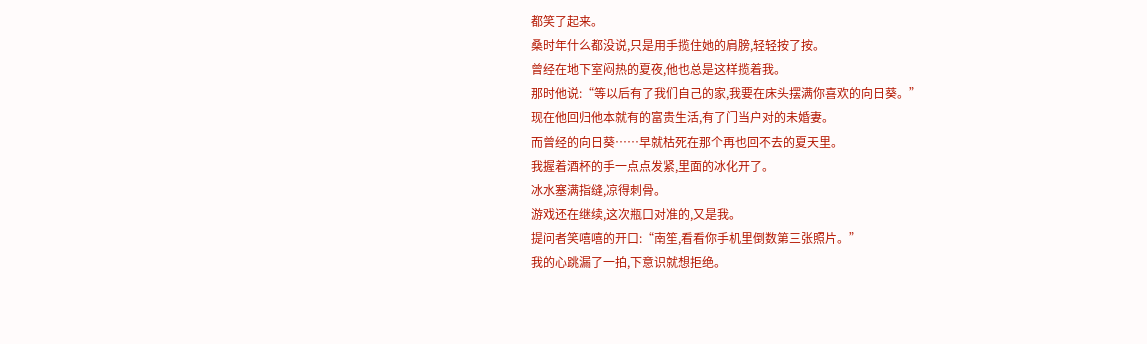都笑了起来。
桑时年什么都没说,只是用手揽住她的肩膀,轻轻按了按。
曾经在地下室闷热的夏夜,他也总是这样揽着我。
那时他说:“等以后有了我们自己的家,我要在床头摆满你喜欢的向日葵。”
现在他回归他本就有的富贵生活,有了门当户对的未婚妻。
而曾经的向日葵……早就枯死在那个再也回不去的夏天里。
我握着酒杯的手一点点发紧,里面的冰化开了。
冰水塞满指缝,凉得刺骨。
游戏还在继续,这次瓶口对准的,又是我。
提问者笑嘻嘻的开口:“南笙,看看你手机里倒数第三张照片。”
我的心跳漏了一拍,下意识就想拒绝。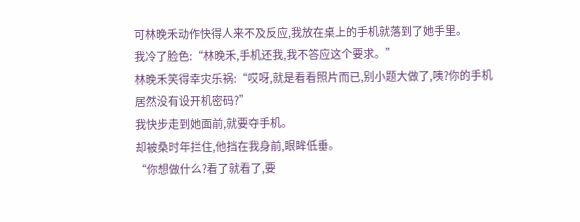可林晚禾动作快得人来不及反应,我放在桌上的手机就落到了她手里。
我冷了脸色:“林晚禾,手机还我,我不答应这个要求。”
林晚禾笑得幸灾乐祸:“哎呀,就是看看照片而已,别小题大做了,咦?你的手机居然没有设开机密码?”
我快步走到她面前,就要夺手机。
却被桑时年拦住,他挡在我身前,眼眸低垂。
“你想做什么?看了就看了,要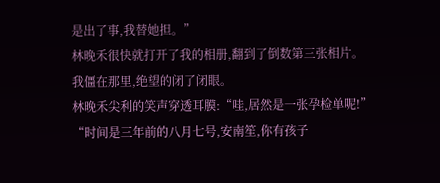是出了事,我替她担。”
林晚禾很快就打开了我的相册,翻到了倒数第三张相片。
我僵在那里,绝望的闭了闭眼。
林晚禾尖利的笑声穿透耳膜:“哇,居然是一张孕检单呢!”
“时间是三年前的八月七号,安南笙,你有孩子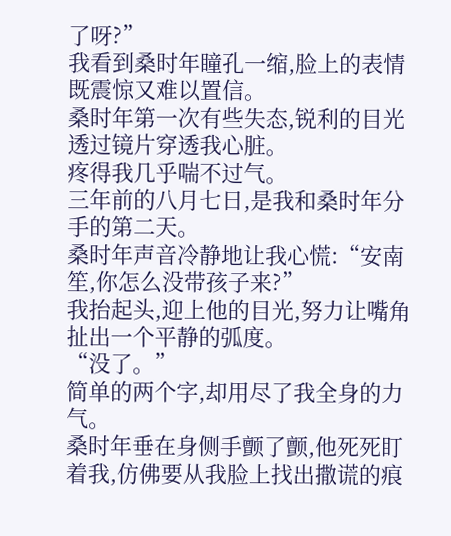了呀?”
我看到桑时年瞳孔一缩,脸上的表情既震惊又难以置信。
桑时年第一次有些失态,锐利的目光透过镜片穿透我心脏。
疼得我几乎喘不过气。
三年前的八月七日,是我和桑时年分手的第二天。
桑时年声音冷静地让我心慌:“安南笙,你怎么没带孩子来?”
我抬起头,迎上他的目光,努力让嘴角扯出一个平静的弧度。
“没了。”
简单的两个字,却用尽了我全身的力气。
桑时年垂在身侧手颤了颤,他死死盯着我,仿佛要从我脸上找出撒谎的痕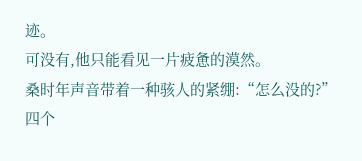迹。
可没有,他只能看见一片疲惫的漠然。
桑时年声音带着一种骇人的紧绷:“怎么没的?”
四个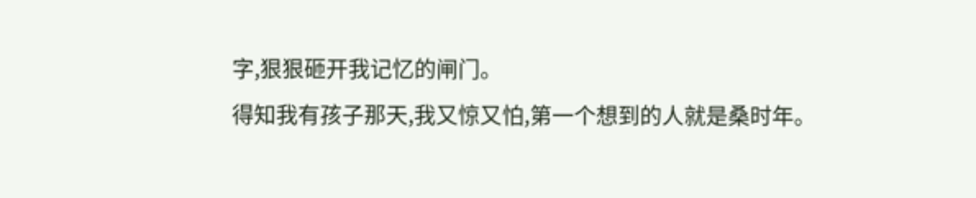字,狠狠砸开我记忆的闸门。
得知我有孩子那天,我又惊又怕,第一个想到的人就是桑时年。